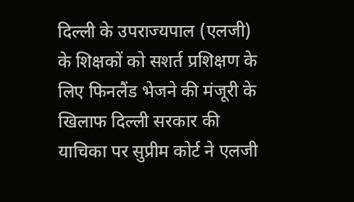दिल्ली के उपराज्यपाल (एलजी) के शिक्षकों को सशर्त प्रशिक्षण के लिए फिनलैंड भेजने की मंजूरी के खिलाफ दिल्ली सरकार की याचिका पर सुप्रीम कोर्ट ने एलजी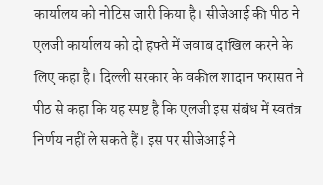कार्यालय को नोटिस जारी किया है। सीजेआई की पीठ ने एलजी कार्यालय को दो हफ्ते में जवाब दाखिल करने के लिए कहा है। दिल्ली सरकार के वकील शादान फरासत ने पीठ से कहा कि यह स्पष्ट है कि एलजी इस संबंध में स्वतंत्र निर्णय नहीं ले सकते हैं। इस पर सीजेआई ने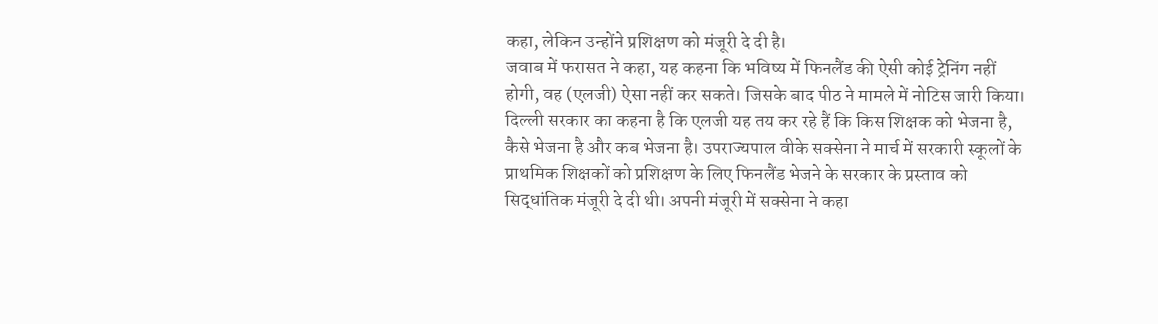कहा, लेकिन उन्होंने प्रशिक्षण को मंजूरी दे दी है।
जवाब में फरासत ने कहा, यह कहना कि भविष्य में फिनलैंड की ऐसी कोई ट्रेनिंग नहीं होगी, वह (एलजी) ऐसा नहीं कर सकते। जिसके बाद पीठ ने मामले में नोटिस जारी किया। दिल्ली सरकार का कहना है कि एलजी यह तय कर रहे हैं कि किस शिक्षक को भेजना है, कैसे भेजना है और कब भेजना है। उपराज्यपाल वीके सक्सेना ने मार्च में सरकारी स्कूलों के प्राथमिक शिक्षकों को प्रशिक्षण के लिए फिनलैंड भेजने के सरकार के प्रस्ताव को सिद्धांतिक मंजूरी दे दी थी। अपनी मंजूरी में सक्सेना ने कहा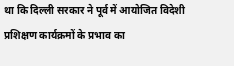था कि दिल्ली सरकार ने पूर्व में आयोजित विदेशी प्रशिक्षण कार्यक्रमों के प्रभाव का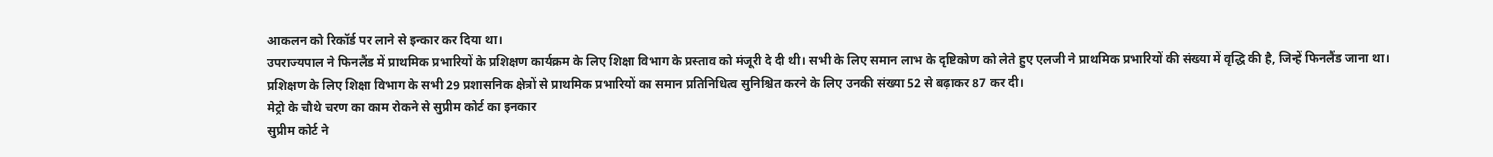आकलन को रिकॉर्ड पर लाने से इन्कार कर दिया था।
उपराज्यपाल ने फिनलैंड में प्राथमिक प्रभारियों के प्रशिक्षण कार्यक्रम के लिए शिक्षा विभाग के प्रस्ताव को मंजूरी दे दी थी। सभी के लिए समान लाभ के दृष्टिकोण को लेते हुए एलजी ने प्राथमिक प्रभारियों की संख्या में वृद्धि की है, जिन्हें फिनलैंड जाना था। प्रशिक्षण के लिए शिक्षा विभाग के सभी 29 प्रशासनिक क्षेत्रों से प्राथमिक प्रभारियों का समान प्रतिनिधित्व सुनिश्चित करने के लिए उनकी संख्या 52 से बढ़ाकर 87 कर दी।
मेट्रो के चौथे चरण का काम रोकने से सुप्रीम कोर्ट का इनकार
सुप्रीम कोर्ट ने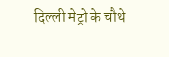दिल्ली मेट्रो के चौथे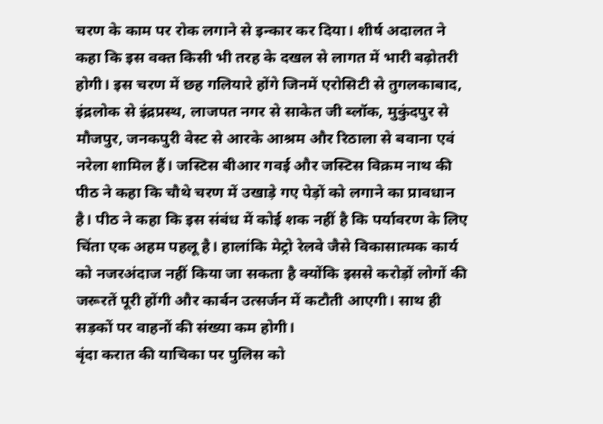चरण के काम पर रोक लगाने से इन्कार कर दिया। शीर्ष अदालत ने कहा कि इस वक्त किसी भी तरह के दखल से लागत में भारी बढ़ोतरी होगी। इस चरण में छह गलियारे होंगे जिनमें एरोसिटी से तुगलकाबाद, इंद्रलोक से इंद्रप्रस्थ, लाजपत नगर से साकेत जी ब्लॉक, मुकुंदपुर से मौजपुर, जनकपुरी वेस्ट से आरके आश्रम और रिठाला से बवाना एवं नरेला शामिल हैं। जस्टिस बीआर गवई और जस्टिस विक्रम नाथ की पीठ ने कहा कि चौथे चरण में उखाड़े गए पेड़ों को लगाने का प्रावधान है। पीठ ने कहा कि इस संबंध में कोई शक नहीं है कि पर्यावरण के लिए चिंता एक अहम पहलू है। हालांकि मेट्रो रेलवे जैसे विकासात्मक कार्य को नजरअंदाज नहीं किया जा सकता है क्योंकि इससे करोड़ों लोगों की जरूरतें पूरी होंगी और कार्बन उत्सर्जन में कटौती आएगी। साथ ही सड़कों पर वाहनों की संख्या कम होगी।
बृंदा करात की याचिका पर पुलिस को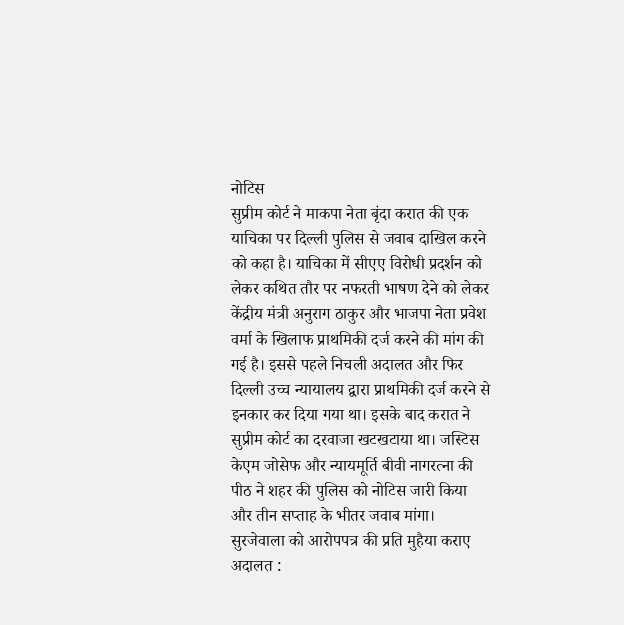नोटिस
सुप्रीम कोर्ट ने माकपा नेता बृंदा करात की एक याचिका पर दिल्ली पुलिस से जवाब दाखिल करने को कहा है। याचिका में सीएए विरोधी प्रदर्शन को लेकर कथित तौर पर नफरती भाषण देने को लेकर केंद्रीय मंत्री अनुराग ठाकुर और भाजपा नेता प्रवेश वर्मा के खिलाफ प्राथमिकी दर्ज करने की मांग की गई है। इससे पहले निचली अदालत और फिर दिल्ली उच्च न्यायालय द्वारा प्राथमिकी दर्ज करने से इनकार कर दिया गया था। इसके बाद करात ने सुप्रीम कोर्ट का दरवाजा खटखटाया था। जस्टिस केएम जोसेफ और न्यायमूर्ति बीवी नागरत्ना की पीठ ने शहर की पुलिस को नोटिस जारी किया और तीन सप्ताह के भीतर जवाब मांगा।
सुरजेवाला को आरोपपत्र की प्रति मुहैया कराए अदालत :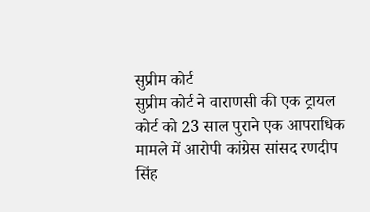सुप्रीम कोर्ट
सुप्रीम कोर्ट ने वाराणसी की एक ट्रायल कोर्ट को 23 साल पुराने एक आपराधिक मामले में आरोपी कांग्रेस सांसद रणदीप सिंह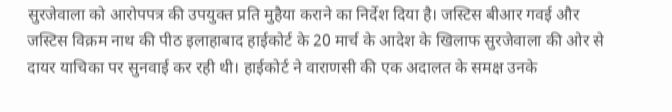सुरजेवाला को आरोपपत्र की उपयुक्त प्रति मुहैया कराने का निर्देश दिया है। जस्टिस बीआर गवई और जस्टिस विक्रम नाथ की पीठ इलाहाबाद हाईकोर्ट के 20 मार्च के आदेश के खिलाफ सुरजेवाला की ओर से दायर याचिका पर सुनवाई कर रही थी। हाईकोर्ट ने वाराणसी की एक अदालत के समक्ष उनके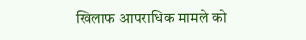खिलाफ आपराधिक मामले को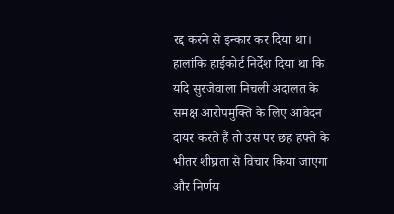रद्द करने से इन्कार कर दिया था। हालांकि हाईकोर्ट निर्देश दिया था कि यदि सुरजेवाला निचली अदालत के समक्ष आरोपमुक्ति के लिए आवेदन दायर करते हैं तो उस पर छह हफ्ते के भीतर शीघ्रता से विचार किया जाएगा और निर्णय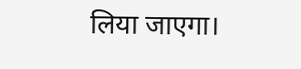लिया जाएगा।